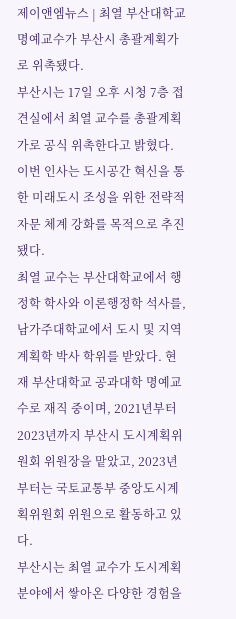제이앤엠뉴스 | 최열 부산대학교 명예교수가 부산시 총괄계획가로 위촉됐다.
부산시는 17일 오후 시청 7층 접견실에서 최열 교수를 총괄계획가로 공식 위촉한다고 밝혔다. 이번 인사는 도시공간 혁신을 통한 미래도시 조성을 위한 전략적 자문 체계 강화를 목적으로 추진됐다.
최열 교수는 부산대학교에서 행정학 학사와 이론행정학 석사를, 남가주대학교에서 도시 및 지역계획학 박사 학위를 받았다. 현재 부산대학교 공과대학 명예교수로 재직 중이며, 2021년부터 2023년까지 부산시 도시계획위원회 위원장을 맡았고, 2023년부터는 국토교통부 중앙도시계획위원회 위원으로 활동하고 있다.
부산시는 최열 교수가 도시계획 분야에서 쌓아온 다양한 경험을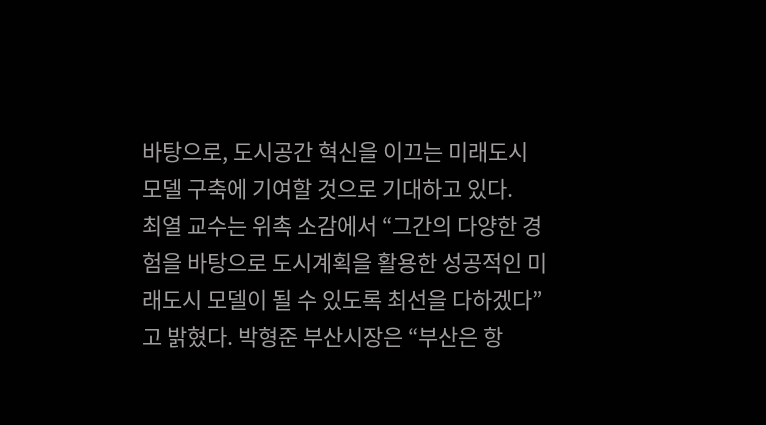바탕으로, 도시공간 혁신을 이끄는 미래도시 모델 구축에 기여할 것으로 기대하고 있다.
최열 교수는 위촉 소감에서 “그간의 다양한 경험을 바탕으로 도시계획을 활용한 성공적인 미래도시 모델이 될 수 있도록 최선을 다하겠다”고 밝혔다. 박형준 부산시장은 “부산은 항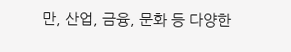만, 산업, 금융, 문화 등 다양한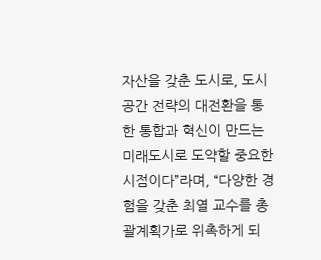자산을 갖춘 도시로, 도시공간 전략의 대전환을 통한 통합과 혁신이 만드는 미래도시로 도약할 중요한 시점이다”라며, “다양한 경험을 갖춘 최열 교수를 총괄계획가로 위촉하게 되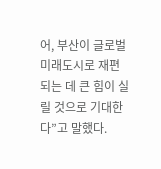어, 부산이 글로벌 미래도시로 재편되는 데 큰 힘이 실릴 것으로 기대한다”고 말했다.